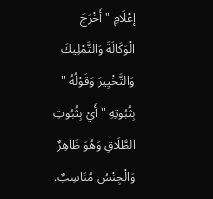إعْلَامِ " أَخْرَجَ الْوَكَالَةَ وَالتَّمْلِيكَ وَالتَّخْيِيرَ وَقَوْلُهُ " بِثُبُوتِهِ " أَيْ بِثُبُوتِ الطَّلَاقِ وَهُوَ ظَاهِرٌ وَالْجِنْسُ مُنَاسِبٌ.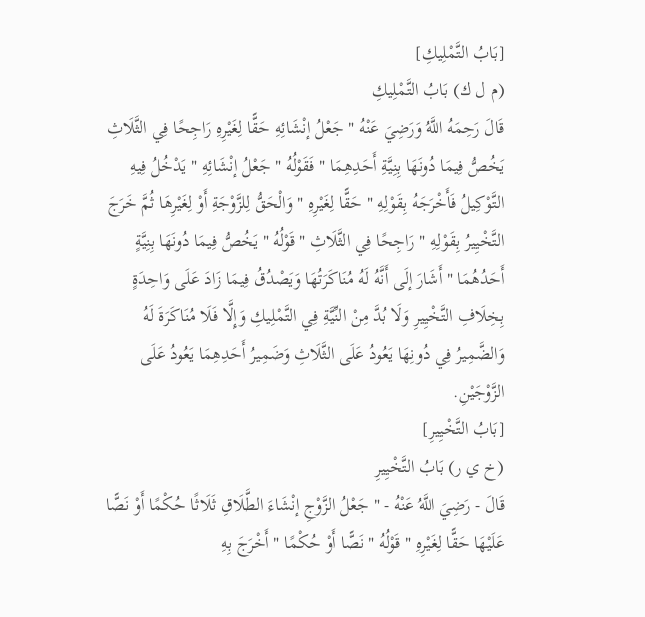[بَابُ التَّمْلِيكِ]
(م ل ك) بَابُ التَّمْلِيكِ
قَالَ رَحِمَهُ اللَّهُ وَرَضِيَ عَنْهُ " جَعْلُ إنْشَائِهِ حَقًّا لِغَيْرِهِ رَاجِحًا فِي الثَّلَاثِ يَخُصُّ فِيمَا دُونَهَا بِنِيَّةِ أَحَدِهِمَا " فَقَوْلُهُ " جَعْلُ إنْشَائِهِ " يَدْخُلُ فِيهِ التَّوْكِيلُ فَأَخْرَجَهُ بِقَوْلِهِ " حَقًّا لِغَيْرِهِ " وَالْحَقُّ لِلزَّوْجَةِ أَوْ لِغَيْرِهَا ثُمَّ خَرَجَ التَّخْيِيرُ بِقَوْلِهِ " رَاجِحًا فِي الثَّلَاثِ " قَوْلُهُ " يَخُصُّ فِيمَا دُونَهَا بِنِيَّةٍ أَحَدُهُمَا " أَشَارَ إلَى أَنَّهُ لَهُ مُنَاكَرَتُهَا وَيَصْدُقُ فِيمَا زَادَ عَلَى وَاحِدَةٍ بِخِلَافِ التَّخْيِيرِ وَلَا بُدَّ مِنْ النِّيَّةِ فِي التَّمْلِيكِ وَإِلَّا فَلَا مُنَاكَرَةَ لَهُ وَالضَّمِيرُ فِي دُونِهَا يَعُودُ عَلَى الثَّلَاثِ وَضَمِيرُ أَحَدِهِمَا يَعُودُ عَلَى الزَّوْجَيْنِ.
[بَابُ التَّخْيِيرِ]
(خ ي ر) بَابُ التَّخْيِيرِ
قَالَ - رَضِيَ اللَّهُ عَنْهُ - " جَعْلُ الزَّوْجِ إنْشَاءَ الطَّلَاقِ ثَلَاثًا حُكْمًا أَوْ نَصًّا عَلَيْهَا حَقًّا لِغَيْرِهِ " قَوْلُهُ " نَصًّا أَوْ حُكْمًا " أَخْرَجَ بِهِ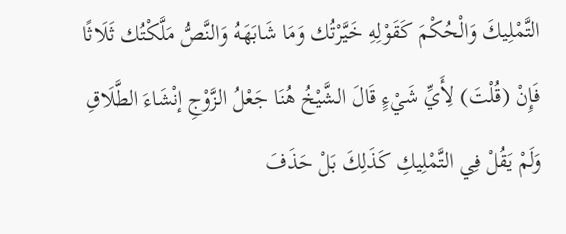التَّمْلِيكَ وَالْحُكْمَ كَقَوْلِهِ خَيَّرْتُك وَمَا شَابَهَهُ وَالنَّصُّ مَلَّكْتُك ثَلَاثًا فَإِنْ (قُلْتَ) لِأَيِّ شَيْءٍ قَالَ الشَّيْخُ هُنَا جَعْلُ الزَّوْجِ إنْشَاءَ الطَّلَاقِ وَلَمْ يَقُلْ فِي التَّمْلِيكِ كَذَلِكَ بَلْ حَذَفَ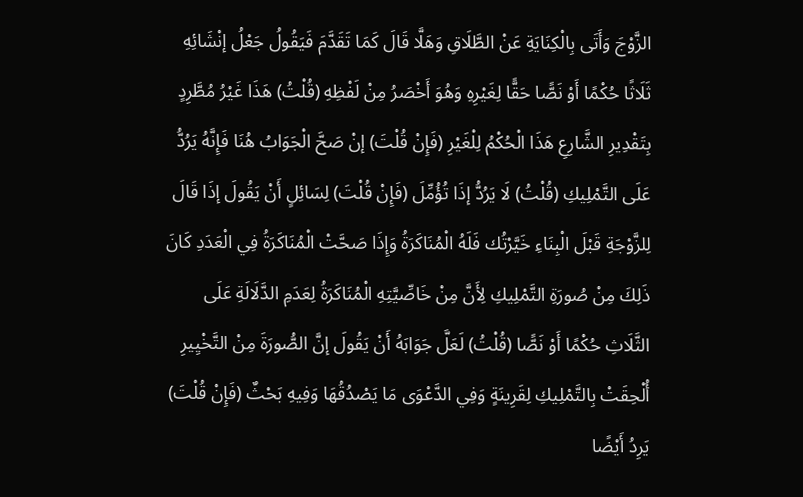الزَّوْجَ وَأَتَى بِالْكِنَايَةِ عَنْ الطَّلَاقِ وَهَلَّا قَالَ كَمَا تَقَدَّمَ فَيَقُولُ جَعْلُ إنْشَائِهِ ثَلَاثًا حُكْمًا أَوْ نَصًّا حَقًّا لِغَيْرِهِ وَهُوَ أَخْصَرُ مِنْ لَفْظِهِ (قُلْتُ) هَذَا غَيْرُ مُطَّرِدٍ بِتَقْدِيرِ الشَّارِعِ هَذَا الْحُكْمُ لِلْغَيْرِ (فَإِنْ قُلْتَ) إنْ صَحَّ الْجَوَابُ هُنَا فَإِنَّهُ يَرُدُّ عَلَى التَّمْلِيكِ (قُلْتُ) لَا يَرُدُّ إذَا تُؤُمِّلَ (فَإِنْ قُلْتَ) لِسَائِلٍ أَنْ يَقُولَ إذَا قَالَ لِلزَّوْجَةِ قَبْلَ الْبِنَاءِ خَيَّرْتُك فَلَهُ الْمُنَاكَرَةُ وَإِذَا صَحَّتْ الْمُنَاكَرَةُ فِي الْعَدَدِ كَانَ ذَلِكَ مِنْ صُورَةِ التَّمْلِيكِ لِأَنَّ مِنْ خَاصِّيَّتِهِ الْمُنَاكَرَةُ لِعَدَمِ الدَّلَالَةِ عَلَى الثَّلَاثِ حُكْمًا أَوْ نَصًّا (قُلْتُ) لَعَلَّ جَوَابَهُ أَنْ يَقُولَ إنَّ الصُّورَةَ مِنْ التَّخْيِيرِ أُلْحِقَتْ بِالتَّمْلِيكِ لِقَرِينَةٍ وَفِي الدَّعْوَى مَا يَصْدُقُهَا وَفِيهِ بَحْثٌ (فَإِنْ قُلْتَ) يَرِدُ أَيْضًا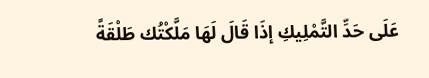عَلَى حَدِّ التَّمْلِيكِ إذَا قَالَ لَهَا مَلَّكْتُك طَلْقَةً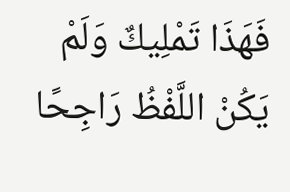فَهَذَا تَمْلِيكٌ وَلَمْ يَكُنْ اللَّفْظُ رَاجِحًا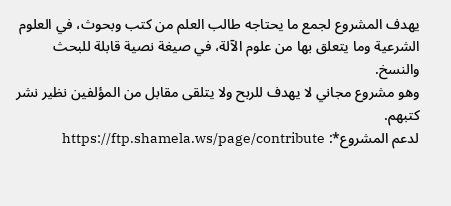يهدف المشروع لجمع ما يحتاجه طالب العلم من كتب وبحوث، في العلوم الشرعية وما يتعلق بها من علوم الآلة، في صيغة نصية قابلة للبحث والنسخ.
وهو مشروع مجاني لا يهدف للربح ولا يتلقى مقابل من المؤلفين نظير نشر كتبهم.
لدعم المشروع*: https://ftp.shamela.ws/page/contribute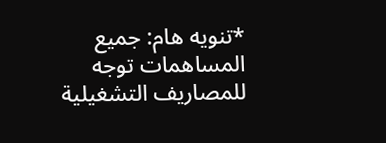*تنويه هام: جميع المساهمات توجه للمصاريف التشغيلية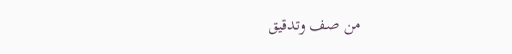من صف وتدقيق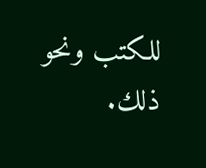للكتب ونحو ذلك.